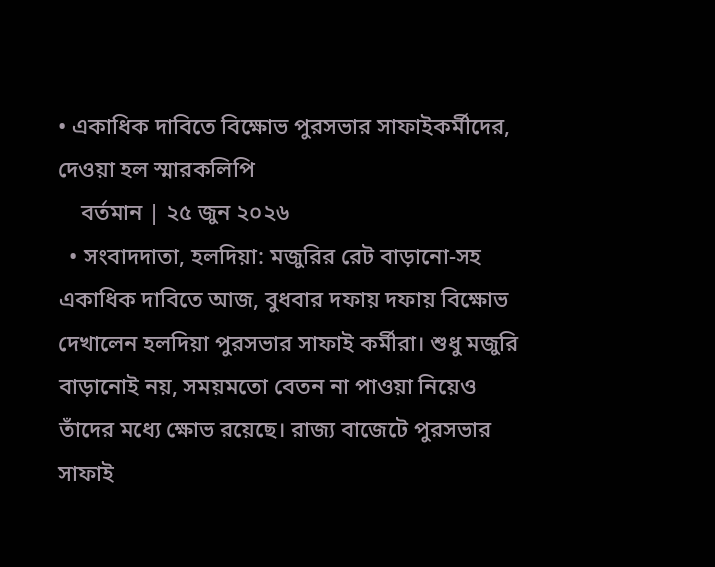• একাধিক দাবিতে বিক্ষোভ পুরসভার সাফাইকর্মীদের, দেওয়া হল স্মারকলিপি
    বর্তমান | ২৫ জুন ২০২৬
  • সংবাদদাতা, হলদিয়া: মজুরির রেট বাড়ানো-সহ একাধিক দাবিতে আজ, বুধবার দফায় দফায় বিক্ষোভ দেখালেন হলদিয়া পুরসভার সাফাই কর্মীরা। শুধু মজুরি বাড়ানোই নয়, সময়মতো বেতন না পাওয়া নিয়েও তাঁদের মধ্যে ক্ষোভ রয়েছে। রাজ্য বাজেটে পুরসভার সাফাই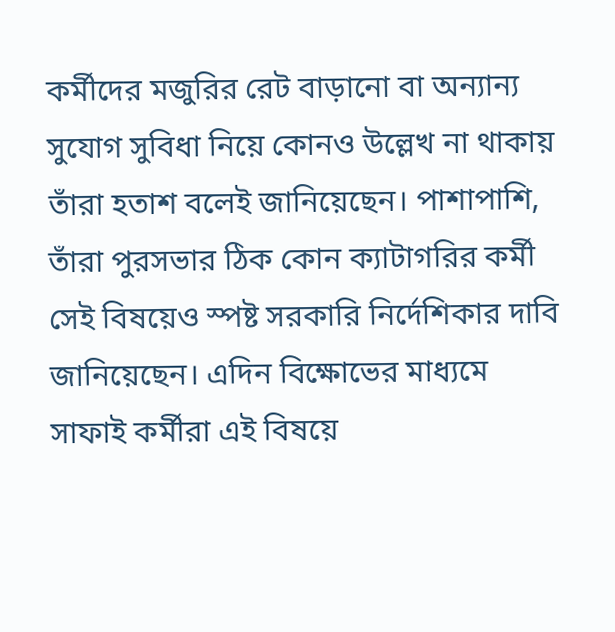কর্মীদের মজুরির রেট বাড়ানো বা অন্যান্য সুযোগ সুবিধা নিয়ে কোনও উল্লেখ না থাকায় তাঁরা হতাশ বলেই জানিয়েছেন। পাশাপাশি, তাঁরা পুরসভার ঠিক কোন ক্যাটাগরির কর্মী সেই বিষয়েও স্পষ্ট সরকারি নির্দেশিকার দাবি জানিয়েছেন। এদিন বিক্ষোভের মাধ্যমে সাফাই কর্মীরা এই বিষয়ে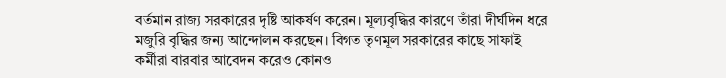বর্তমান রাজ্য সরকারের দৃষ্টি আকর্ষণ করেন। মূল্যবৃদ্ধির কারণে তাঁরা দীর্ঘদিন ধরে মজুরি বৃদ্ধির জন্য আন্দোলন করছেন। বিগত তৃণমূল সরকারের কাছে সাফাই কর্মীরা বারবার আবেদন করেও কোনও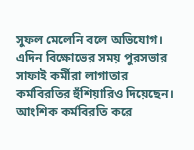সুফল মেলেনি বলে অভিযোগ। এদিন বিক্ষোভের সময় পুরসভার সাফাই কর্মীরা লাগাতার কর্মবিরতির হুঁশিয়ারিও দিয়েছেন। আংশিক কর্মবিরতি করে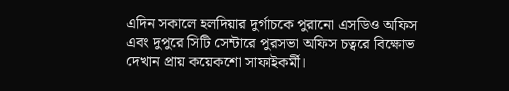এদিন সকালে হলদিয়ার দুর্গাচকে পুরানো এসডিও অফিস এবং দুপুরে সিটি সেন্টারে পুরসভা অফিস চত্বরে বিক্ষোভ দেখান প্রায় কয়েকশো সাফাইকর্মী।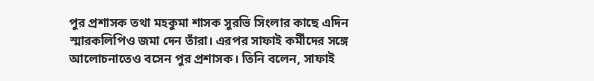পুর প্রশাসক তথা মহকুমা শাসক সুরভি সিংলার কাছে এদিন স্মারকলিপিও জমা দেন তাঁরা। এরপর সাফাই কর্মীদের সঙ্গে আলোচনাতেও বসেন পুর প্রশাসক। তিনি বলেন, সাফাই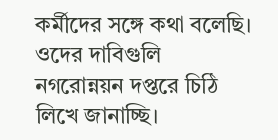কর্মীদের সঙ্গে কথা বলেছি। ওদের দাবিগুলি নগরোন্নয়ন দপ্তরে চিঠি লিখে জানাচ্ছি।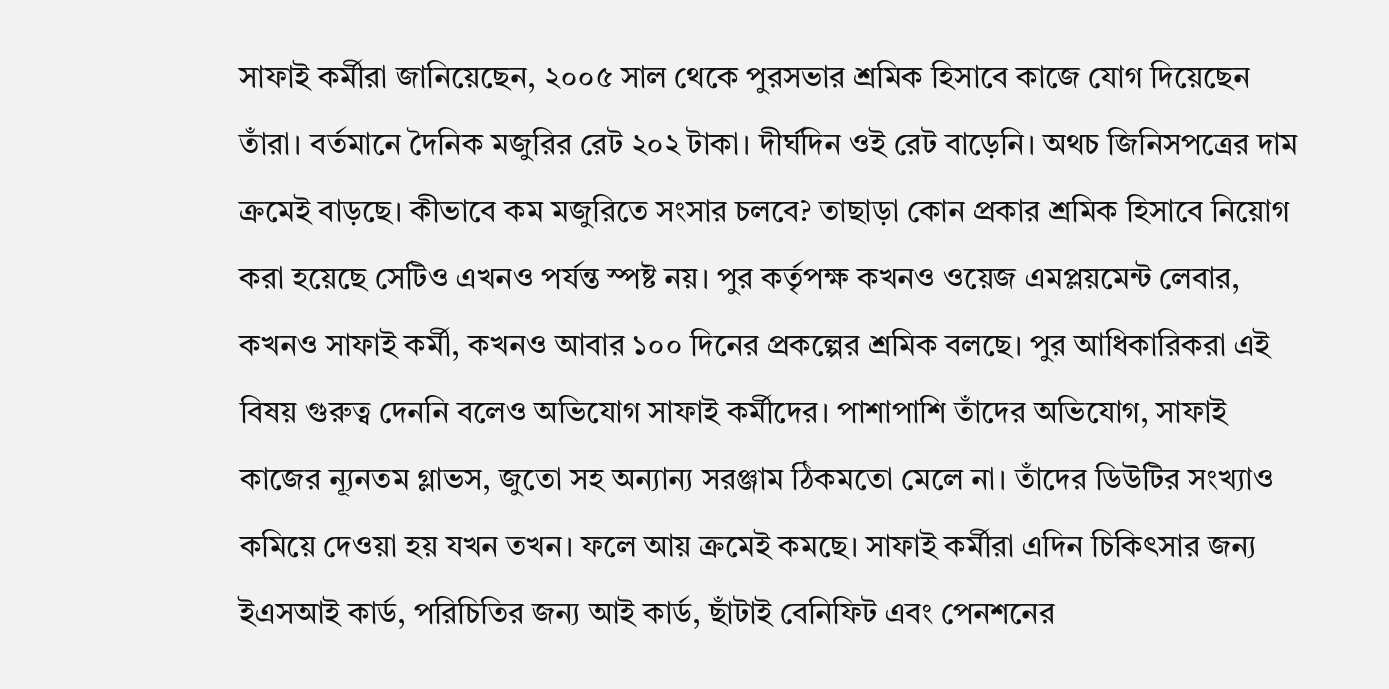সাফাই কর্মীরা জানিয়েছেন, ২০০৫ সাল থেকে পুরসভার শ্রমিক হিসাবে কাজে যোগ দিয়েছেন তাঁরা। বর্তমানে দৈনিক মজুরির রেট ২০২ টাকা। দীর্ঘদিন ওই রেট বাড়েনি। অথচ জিনিসপত্রের দাম ক্রমেই বাড়ছে। কীভাবে কম মজুরিতে সংসার চলবে? তাছাড়া কোন প্রকার শ্রমিক হিসাবে নিয়োগ করা হয়েছে সেটিও এখনও পর্যন্ত স্পষ্ট নয়। পুর কর্তৃপক্ষ কখনও ওয়েজ এমপ্লয়মেন্ট লেবার, কখনও সাফাই কর্মী, কখনও আবার ১০০ দিনের প্রকল্পের শ্রমিক বলছে। পুর আধিকারিকরা এই বিষয় গুরুত্ব দেননি বলেও অভিযোগ সাফাই কর্মীদের। পাশাপাশি তাঁদের অভিযোগ, সাফাই কাজের ন্যূনতম গ্লাভস, জুতো সহ অন্যান্য সরঞ্জাম ঠিকমতো মেলে না। তাঁদের ডিউটির সংখ্যাও কমিয়ে দেওয়া হয় যখন তখন। ফলে আয় ক্রমেই কমছে। সাফাই কর্মীরা এদিন চিকিৎসার জন্য ইএসআই কার্ড, পরিচিতির জন্য আই কার্ড, ছাঁটাই বেনিফিট এবং পেনশনের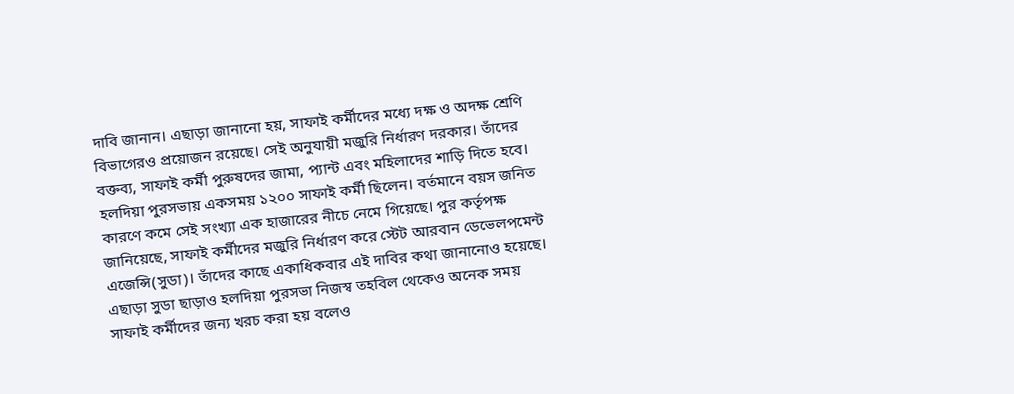দাবি জানান। এছাড়া জানানো হয়, সাফাই কর্মীদের মধ্যে দক্ষ ও অদক্ষ শ্রেণি বিভাগেরও প্রয়োজন রয়েছে। সেই অনুযায়ী মজুরি নির্ধারণ দরকার। তাঁদের বক্তব্য, সাফাই কর্মী পুরুষদের জামা, প্যান্ট এবং মহিলাদের শাড়ি দিতে হবে। হলদিয়া পুরসভায় একসময় ১২০০ সাফাই কর্মী ছিলেন। বর্তমানে বয়স জনিত কারণে কমে সেই সংখ্যা এক হাজারের নীচে নেমে গিয়েছে। পুর কর্তৃপক্ষ জানিয়েছে, সাফাই কর্মীদের মজুরি নির্ধারণ করে স্টেট আরবান ডেভেলপমেন্ট এজেন্সি(সুডা)। তাঁদের কাছে একাধিকবার এই দাবির কথা জানানোও হয়েছে। এছাড়া সুডা ছাড়াও হলদিয়া পুরসভা নিজস্ব তহবিল থেকেও অনেক সময় সাফাই কর্মীদের জন্য খরচ করা হয় বলেও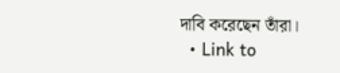দাবি করেছেন তাঁরা।
  • Link to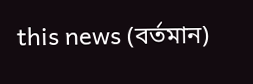this news (বর্তমান)